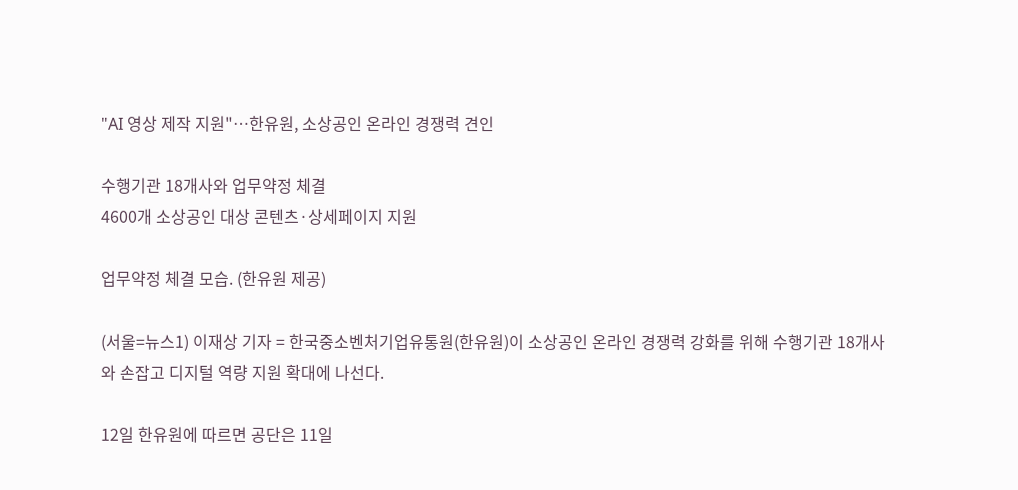"AI 영상 제작 지원"…한유원, 소상공인 온라인 경쟁력 견인

수행기관 18개사와 업무약정 체결
4600개 소상공인 대상 콘텐츠·상세페이지 지원

업무약정 체결 모습. (한유원 제공)

(서울=뉴스1) 이재상 기자 = 한국중소벤처기업유통원(한유원)이 소상공인 온라인 경쟁력 강화를 위해 수행기관 18개사와 손잡고 디지털 역량 지원 확대에 나선다.

12일 한유원에 따르면 공단은 11일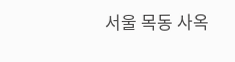서울 목동 사옥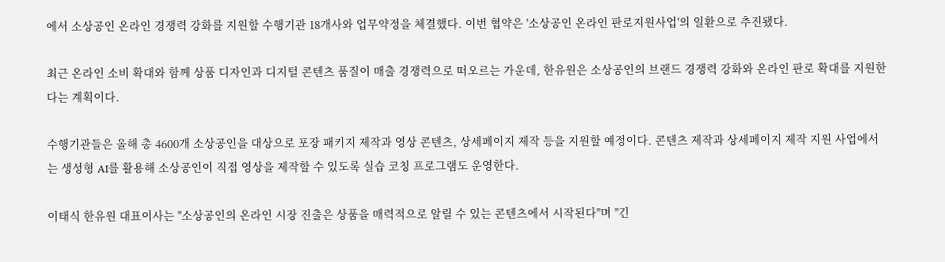에서 소상공인 온라인 경쟁력 강화를 지원할 수행기관 18개사와 업무약정을 체결했다. 이번 협약은 '소상공인 온라인 판로지원사업'의 일환으로 추진됐다.

최근 온라인 소비 확대와 함께 상품 디자인과 디지털 콘텐츠 품질이 매출 경쟁력으로 떠오르는 가운데, 한유원은 소상공인의 브랜드 경쟁력 강화와 온라인 판로 확대를 지원한다는 계획이다.

수행기관들은 올해 총 4600개 소상공인을 대상으로 포장 패키지 제작과 영상 콘텐츠, 상세페이지 제작 등을 지원할 예정이다. 콘텐츠 제작과 상세페이지 제작 지원 사업에서는 생성형 AI를 활용해 소상공인이 직접 영상을 제작할 수 있도록 실습 코칭 프로그램도 운영한다.

이태식 한유원 대표이사는 "소상공인의 온라인 시장 진출은 상품을 매력적으로 알릴 수 있는 콘텐츠에서 시작된다"며 "긴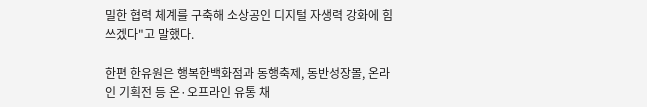밀한 협력 체계를 구축해 소상공인 디지털 자생력 강화에 힘쓰겠다"고 말했다.

한편 한유원은 행복한백화점과 동행축제, 동반성장몰, 온라인 기획전 등 온·오프라인 유통 채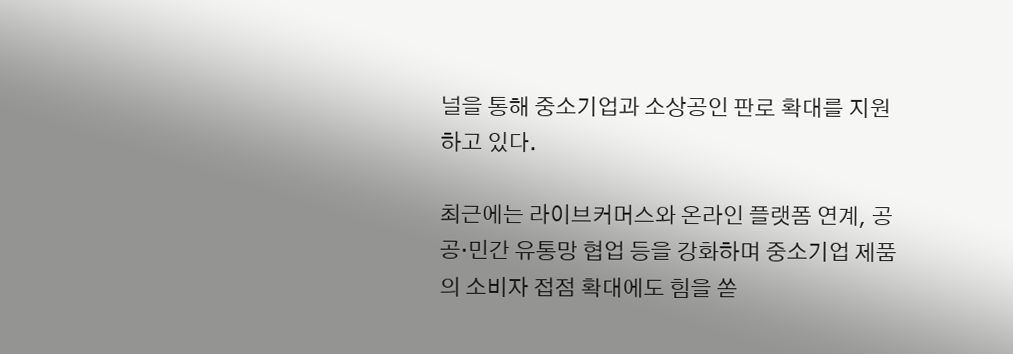널을 통해 중소기업과 소상공인 판로 확대를 지원하고 있다.

최근에는 라이브커머스와 온라인 플랫폼 연계, 공공·민간 유통망 협업 등을 강화하며 중소기업 제품의 소비자 접점 확대에도 힘을 쏟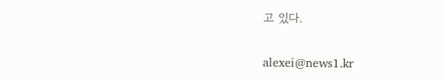고 있다.

alexei@news1.kr